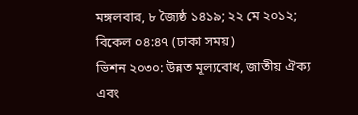মঙ্গলবার, ৮ জ্যৈষ্ঠ ১৪১৯; ২২ মে ২০১২; বিকেল ০৪:৪৭ (ঢাকা সময়)
ভিশন ২০৩০: উন্নত মূল্যবোধ, জাতীয় ঐক্য এবং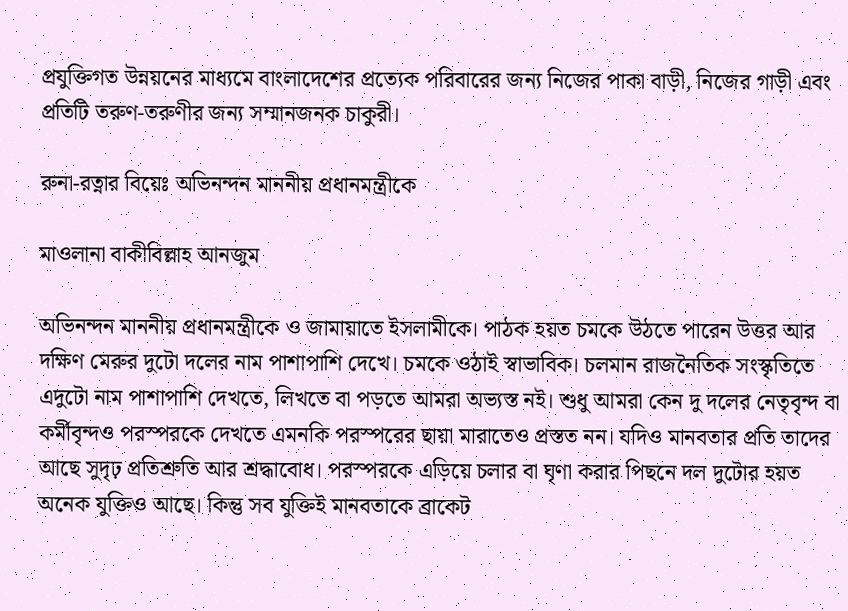প্রযুক্তিগত উন্নয়নের মাধ্যমে বাংলাদেশের প্রত্যেক পরিবারের জন্য নিজের পাকা বাড়ী, নিজের গাড়ী এবং প্রতিটি তরুণ-তরুণীর জন্য সম্মানজনক চাকুরী।

রুনা-রত্নার বিয়েঃ অভিনন্দন মাননীয় প্রধানমন্ত্রীকে

মাওলানা বাকীবিল্লাহ আনজুম

অভিনন্দন মাননীয় প্রধানমন্ত্রীকে ও জামায়াতে ইসলামীকে। পাঠক হয়ত চমকে উঠতে পারেন উত্তর আর দক্ষিণ মেরুর দুটো দলের নাম পাশাপাশি দেখে। চমকে ওঠাই স্বাভাবিক। চলমান রাজনৈতিক সংস্কৃতিতে এদুটো নাম পাশাপাশি দেখতে, লিখতে বা পড়তে আমরা অভ্যস্ত নই। শুধু আমরা কেন দু দলের নেতৃবৃন্দ বা কর্মীবৃন্দও পরস্পরকে দেখতে এমনকি পরস্পরের ছায়া মারাতেও প্রস্তত নন। যদিও মানবতার প্রতি তাদের আছে সুদৃঢ় প্রতিশ্রুতি আর শ্রদ্ধাবোধ। পরস্পরকে এড়িয়ে চলার বা ঘৃণা করার পিছনে দল দুটোর হয়ত অনেক যুক্তিও আছে। কিন্তু সব যুক্তিই মানবতাকে ব্রাকেট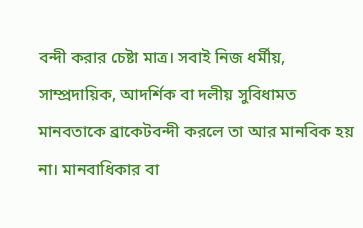বন্দী করার চেষ্টা মাত্র। সবাই নিজ ধর্মীয়, সাম্প্রদায়িক, আদর্শিক বা দলীয় সুবিধামত মানবতাকে ব্রাকেটবন্দী করলে তা আর মানবিক হয় না। মানবাধিকার বা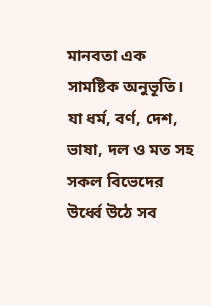মানবতা এক সামষ্টিক অনুভূতি। যা ধর্ম, বর্ণ, দেশ, ভাষা, দল ও মত সহ সকল বিভেদের উর্ধ্বে উঠে সব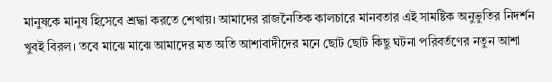মানুষকে মানুষ হিসেবে শ্রদ্ধা করতে শেখায়। আমাদের রাজনৈতিক কালচারে মানবতার এই সামষ্টিক অনুভুতির নিদর্শন খুবই বিরল। তবে মাঝে মাঝে আমাদের মত অতি আশাবাদীদের মনে ছোট ছোট কিছু ঘটনা পরিবর্তণের নতুন আশা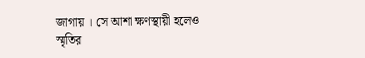জাগায় । সে আশা ক্ষণস্থায়ী হলেও স্মৃতির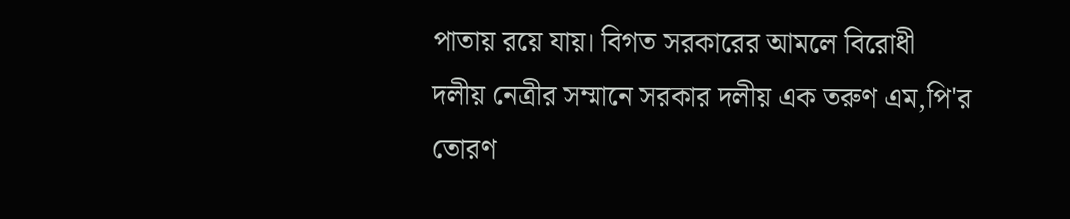পাতায় রয়ে যায়। বিগত সরকারের আমলে বিরোধী দলীয় নেত্রীর সম্মানে সরকার দলীয় এক তরুণ এম,পি'র তোরণ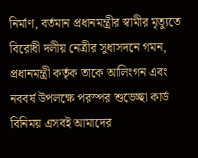নির্মাণ, বর্তমান প্রধানমন্ত্রীর স্বামীর মৃত্যুতে বিরোধী দলীয় নেত্রীর সুধাসদনে গমন, প্রধানমন্ত্রী কর্তৃক তাকে আলিংগন এবং নববর্ষ উপলক্ষে পরস্পর শুভেচ্ছা কার্ড বিনিময় এসবই আমাদের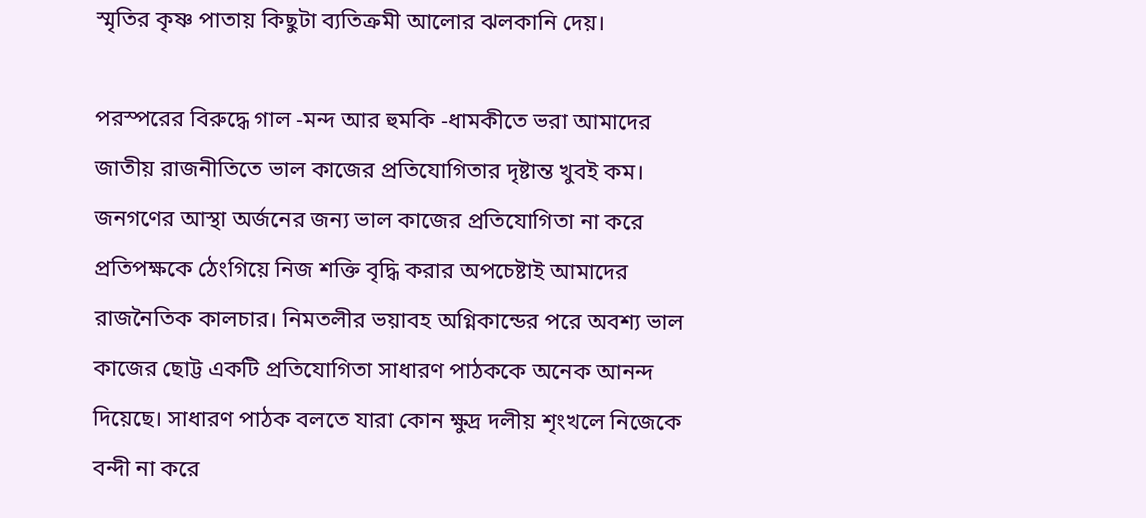স্মৃতির কৃষ্ণ পাতায় কিছুটা ব্যতিক্রমী আলোর ঝলকানি দেয়।

পরস্পরের বিরুদ্ধে গাল -মন্দ আর হুমকি -ধামকীতে ভরা আমাদের জাতীয় রাজনীতিতে ভাল কাজের প্রতিযোগিতার দৃষ্টান্ত খুবই কম। জনগণের আস্থা অর্জনের জন্য ভাল কাজের প্রতিযোগিতা না করে প্রতিপক্ষকে ঠেংগিয়ে নিজ শক্তি বৃদ্ধি করার অপচেষ্টাই আমাদের রাজনৈতিক কালচার। নিমতলীর ভয়াবহ অগ্নিকান্ডের পরে অবশ্য ভাল কাজের ছোট্ট একটি প্রতিযোগিতা সাধারণ পাঠককে অনেক আনন্দ দিয়েছে। সাধারণ পাঠক বলতে যারা কোন ক্ষুদ্র দলীয় শৃংখলে নিজেকে বন্দী না করে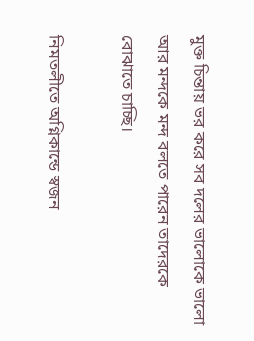মুক্ত চিন্তায় ভর করে সব দলের ভালোকে ভালো আর মন্দকে মন্দ বলতে পারেন তাদেরকে বোঝাতে চাচ্ছি।

নিমতলীতে অগ্নিকান্ডে স্বজন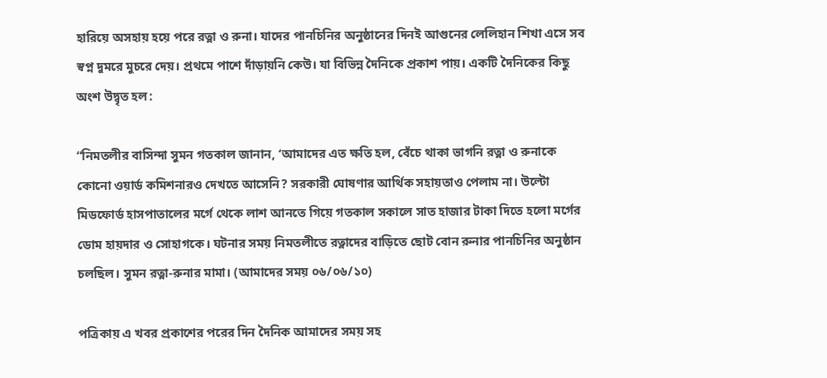হারিয়ে অসহায় হয়ে পরে রত্না ও রুনা। যাদের পানচিনির অনুষ্ঠানের দিনই আগুনের লেলিহান শিখা এসে সব স্বপ্ন দুমরে মুচরে দেয়। প্রথমে পাশে দাঁড়ায়নি কেউ। যা বিভিন্ন দৈনিকে প্রকাশ পায়। একটি দৈনিকের কিছু অংশ উদ্বৃত হল:

“নিমতলীর বাসিন্দা সুমন গতকাল জানান, ‘আমাদের এত ক্ষতি হল, বেঁচে থাকা ভাগনি রত্না ও রুনাকে কোনো ওয়ার্ড কমিশনারও দেখতে আসেনি? সরকারী ঘোষণার আর্থিক সহায়তাও পেলাম না। উল্টো মিডফোর্ড হাসপাতালের মর্গে থেকে লাশ আনতে গিয়ে গতকাল সকালে সাত হাজার টাকা দিতে হলো মর্গের ডোম হায়দার ও সোহাগকে। ঘটনার সময় নিমতলীতে রত্নাদের বাড়িতে ছোট বোন রুনার পানচিনির অনুষ্ঠান চলছিল। সুমন রত্না-রুনার মামা। (আমাদের সময় ০৬/০৬/১০)

পত্রিকায় এ খবর প্রকাশের পরের দিন দৈনিক আমাদের সময় সহ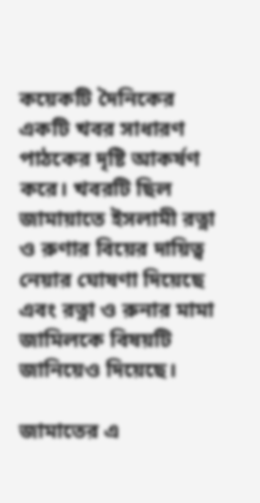কয়েকটি দৈনিকের একটি খবর সাধারণ পাঠকের দৃষ্টি আকর্ষণ করে। খবরটি ছিল জামায়াতে ইসলামী রত্না ও রুণার বিয়ের দায়িত্ব নেয়ার ঘোষণা দিয়েছে এবং রত্না ও রুনার মামা জামিলকে বিষয়টি জানিয়েও দিয়েছে।

জামাতের এ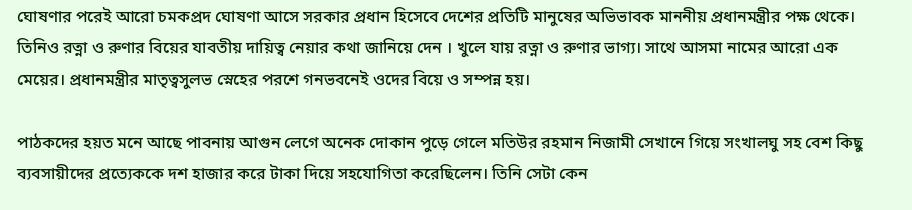ঘোষণার পরেই আরো চমকপ্রদ ঘোষণা আসে সরকার প্রধান হিসেবে দেশের প্রতিটি মানুষের অভিভাবক মাননীয় প্রধানমন্ত্রীর পক্ষ থেকে। তিনিও রত্না ও রুণার বিয়ের যাবতীয় দায়িত্ব নেয়ার কথা জানিয়ে দেন । খুলে যায় রত্না ও রুণার ভাগ্য। সাথে আসমা নামের আরো এক মেয়ের। প্রধানমন্ত্রীর মাতৃত্বসুলভ স্নেহের পরশে গনভবনেই ওদের বিয়ে ও সম্পন্ন হয়।

পাঠকদের হয়ত মনে আছে পাবনায় আগুন লেগে অনেক দোকান পুড়ে গেলে মতিউর রহমান নিজামী সেখানে গিয়ে সংখালঘু সহ বেশ কিছু ব্যবসায়ীদের প্রত্যেককে দশ হাজার করে টাকা দিয়ে সহযোগিতা করেছিলেন। তিনি সেটা কেন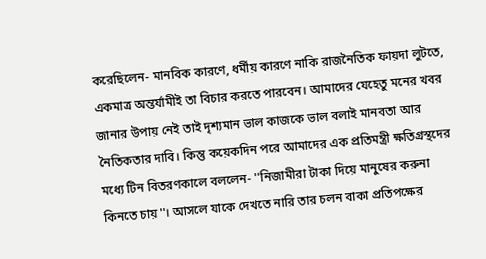করেছিলেন- মানবিক কারণে, ধর্মীয় কারণে নাকি রাজনৈতিক ফায়দা লুটতে, একমাত্র অন্তর্যামীই তা বিচার করতে পারবেন। আমাদের যেহেতু মনের খবর জানার উপায় নেই তাই দৃশ্যমান ভাল কাজকে ভাল বলাই মানবতা আর নৈতিকতার দাবি। কিন্তু কয়েকদিন পরে আমাদের এক প্রতিমন্ত্রী ক্ষতিগ্রস্থদের মধ্যে টিন বিতরণকালে বললেন- ''নিজামীরা টাকা দিয়ে মানুষের করুনা কিনতে চায়''। আসলে যাকে দেখতে নারি তার চলন বাকা প্রতিপক্ষের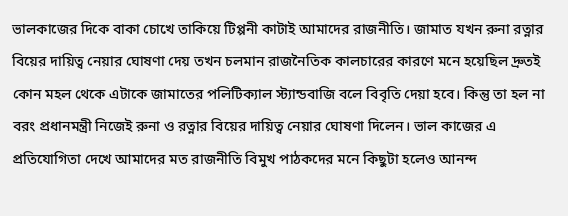ভালকাজের দিকে বাকা চোখে তাকিয়ে টিপ্পনী কাটাই আমাদের রাজনীতি। জামাত যখন রুনা রত্নার বিয়ের দায়িত্ব নেয়ার ঘোষণা দেয় তখন চলমান রাজনৈতিক কালচারের কারণে মনে হয়েছিল দ্রুতই কোন মহল থেকে এটাকে জামাতের পলিটিক্যাল স্ট্যান্ডবাজি বলে বিবৃতি দেয়া হবে। কিন্তু তা হল না বরং প্রধানমন্ত্রী নিজেই রুনা ও রত্নার বিয়ের দায়িত্ব নেয়ার ঘোষণা দিলেন। ভাল কাজের এ প্রতিযোগিতা দেখে আমাদের মত রাজনীতি বিমুখ পাঠকদের মনে কিছুটা হলেও আনন্দ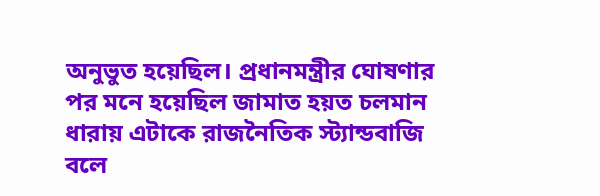অনুভুত হয়েছিল। প্রধানমন্ত্রীর ঘোষণার পর মনে হয়েছিল জামাত হয়ত চলমান ধারায় এটাকে রাজনৈতিক স্ট্যান্ডবাজি বলে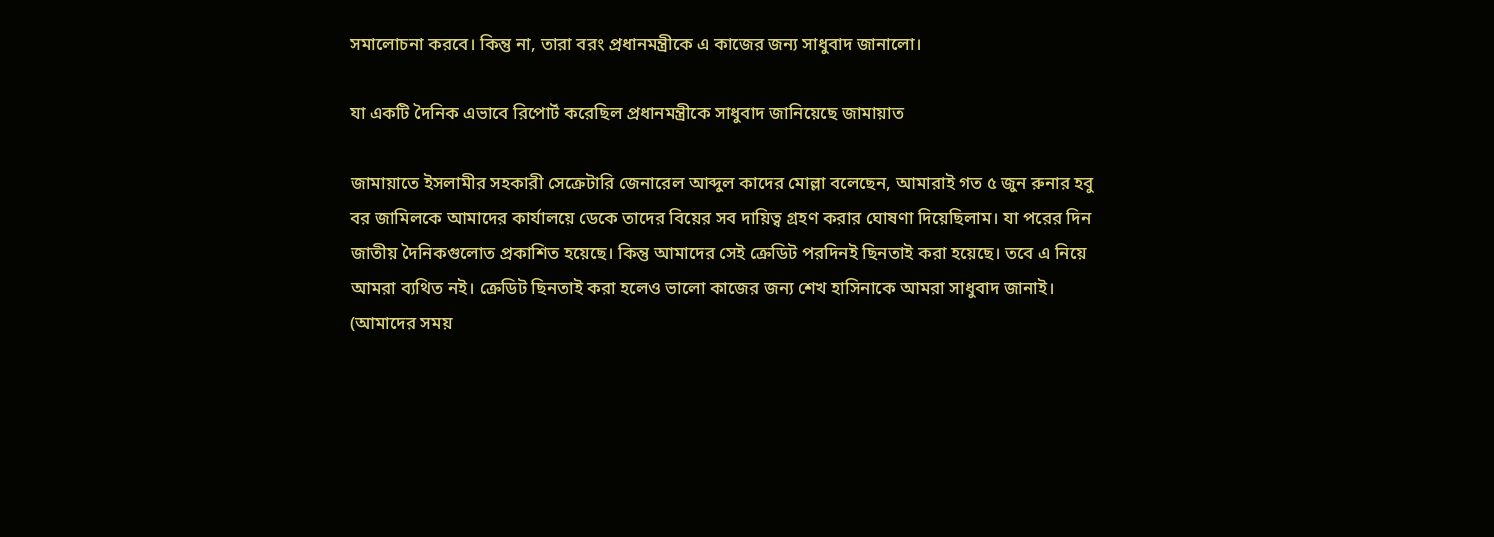সমালোচনা করবে। কিন্তু না, তারা বরং প্রধানমন্ত্রীকে এ কাজের জন্য সাধুবাদ জানালো।

যা একটি দৈনিক এভাবে রিপোর্ট করেছিল প্রধানমন্ত্রীকে সাধুবাদ জানিয়েছে জামায়াত

জামায়াতে ইসলামীর সহকারী সেক্রেটারি জেনারেল আব্দুল কাদের মোল্লা বলেছেন, আমারাই গত ৫ জুন রুনার হবু বর জামিলকে আমাদের কার্যালয়ে ডেকে তাদের বিয়ের সব দায়িত্ব গ্রহণ করার ঘোষণা দিয়েছিলাম। যা পরের দিন জাতীয় দৈনিকগুলোত প্রকাশিত হয়েছে। কিন্তু আমাদের সেই ক্রেডিট পরদিনই ছিনতাই করা হয়েছে। তবে এ নিয়ে আমরা ব্যথিত নই। ক্রেডিট ছিনতাই করা হলেও ভালো কাজের জন্য শেখ হাসিনাকে আমরা সাধুবাদ জানাই। (আমাদের সময়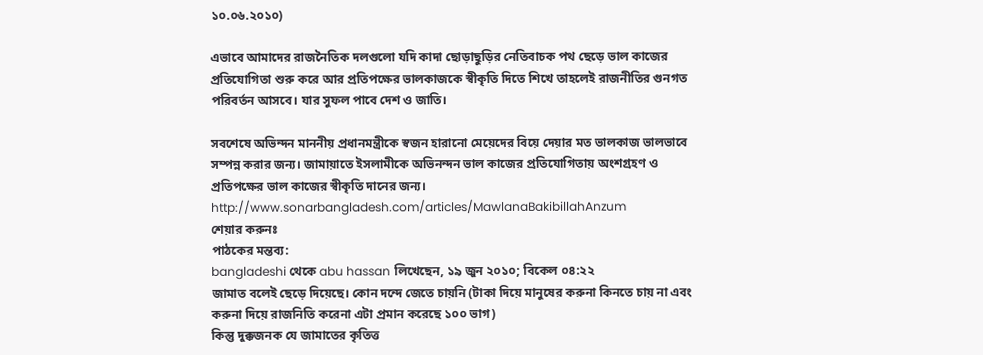১০.০৬.২০১০)

এভাবে আমাদের রাজনৈতিক দলগুলো যদি কাদা ছোড়াছুড়ির নেতিবাচক পথ ছেড়ে ভাল কাজের প্রতিযোগিতা শুরু করে আর প্রতিপক্ষের ভালকাজকে স্বীকৃতি দিতে শিখে তাহলেই রাজনীতির গুনগত পরিবর্তন আসবে। যার সুফল পাবে দেশ ও জাতি।

সবশেষে অভিন্দন মাননীয় প্রধানমন্ত্রীকে স্বজন হারানো মেয়েদের বিয়ে দেয়ার মত ভালকাজ ভালভাবে সম্পন্ন করার জন্য। জামায়াতে ইসলামীকে অভিনন্দন ভাল কাজের প্রতিযোগিতায় অংশগ্রহণ ও প্রতিপক্ষের ভাল কাজের স্বীকৃতি দানের জন্য।
http://www.sonarbangladesh.com/articles/MawlanaBakibillahAnzum
শেয়ার করুনঃ
পাঠকের মন্তব্য:
bangladeshi থেকে abu hassan লিখেছেন, ১৯ জুন ২০১০; বিকেল ০৪:২২
জামাত বলেই ছেড়ে দিয়েছে। কোন দন্দে জেতে চায়নি (টাকা দিয়ে মানুষের করুনা কিনতে চায় না এবং করুনা দিয়ে রাজনিতি করেনা এটা প্রমান করেছে ১০০ ভাগ)
কিন্তু দুক্কজনক যে জামাতের কৃতিত্ত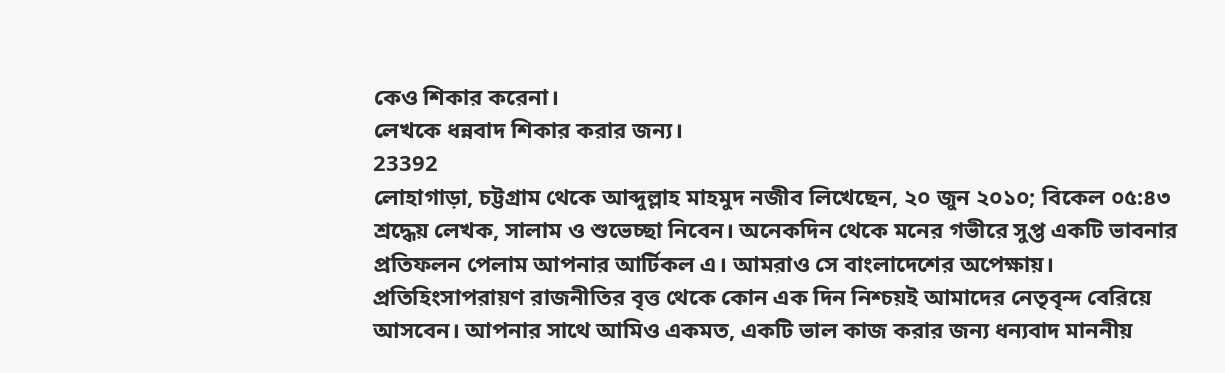কেও শিকার করেনা।
লেখকে ধন্নবাদ শিকার করার জন্য।
23392
লোহাগাড়া, চট্টগ্রাম থেকে আব্দুল্লাহ মাহমুদ নজীব লিখেছেন, ২০ জুন ২০১০; বিকেল ০৫:৪৩
শ্রদ্ধেয় লেখক, সালাম ও শুভেচ্ছা নিবেন। অনেকদিন থেকে মনের গভীরে সুপ্ত একটি ভাবনার প্রতিফলন পেলাম আপনার আর্টিকল এ। আমরাও সে বাংলাদেশের অপেক্ষায়। প্রতিহিংসাপরায়ণ রাজনীতির বৃত্ত থেকে কোন এক দিন নিশ্চয়ই আমাদের নেতৃবৃন্দ বেরিয়ে আসবেন। আপনার সাথে আমিও একমত, একটি ভাল কাজ করার জন্য ধন্যবাদ মাননীয়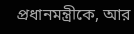প্রধানমন্ত্রীকে, আর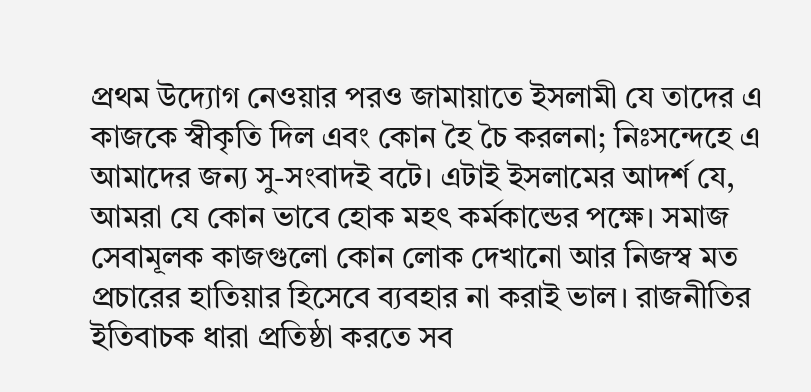প্রথম উদ্যোগ নেওয়ার পরও জামায়াতে ইসলামী যে তাদের এ কাজকে স্বীকৃতি দিল এবং কোন হৈ চৈ করলনা; নিঃসন্দেহে এ আমাদের জন্য সু-সংবাদই বটে। এটাই ইসলামের আদর্শ যে, আমরা যে কোন ভাবে হোক মহৎ কর্মকান্ডের পক্ষে। সমাজ সেবামূলক কাজগুলো কোন লোক দেখানো আর নিজস্ব মত প্রচারের হাতিয়ার হিসেবে ব্যবহার না করাই ভাল। রাজনীতির ইতিবাচক ধারা প্রতিষ্ঠা করতে সব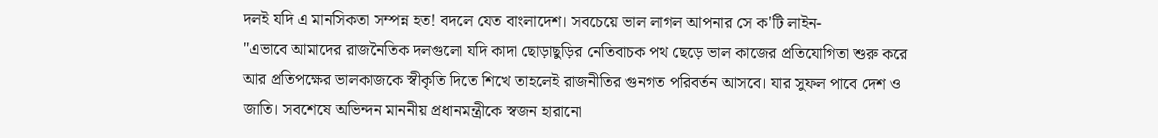দলই যদি এ মানসিকতা সম্পন্ন হত! বদলে যেত বাংলাদেশ। সবচেয়ে ভাল লাগল আপনার সে ক'টি লাইন-
"এভাবে আমাদের রাজনৈতিক দলগুলো যদি কাদা ছোড়াছুড়ির নেতিবাচক পথ ছেড়ে ভাল কাজের প্রতিযোগিতা শুরু করে আর প্রতিপক্ষের ভালকাজকে স্বীকৃতি দিতে শিখে তাহলেই রাজনীতির গুনগত পরিবর্তন আসবে। যার সুফল পাবে দেশ ও জাতি। সবশেষে অভিন্দন মাননীয় প্রধানমন্ত্রীকে স্বজন হারানো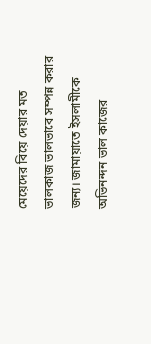মেয়েদের বিয়ে দেয়ার মত ভালকাজ ভালভাবে সম্পন্ন করার জন্য। জামায়াতে ইসলামীকে অভিনন্দন ভাল কাজের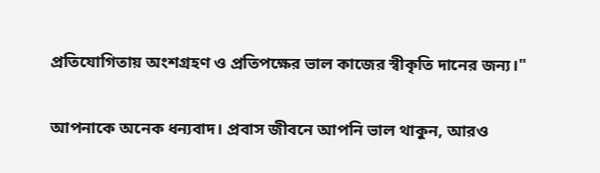প্রতিযোগিতায় অংশগ্রহণ ও প্রতিপক্ষের ভাল কাজের স্বীকৃতি দানের জন্য।"

আপনাকে অনেক ধন্যবাদ। প্রবাস জীবনে আপনি ভাল থাকুন, আরও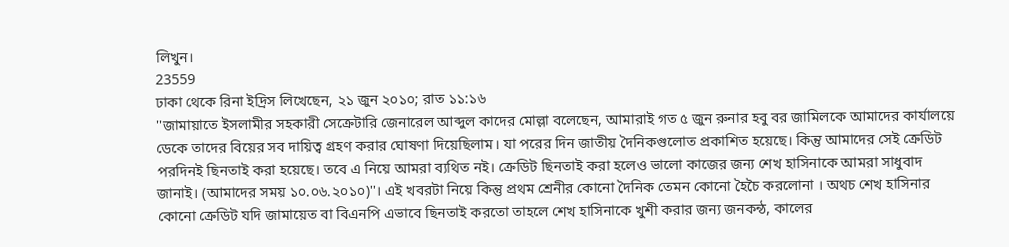লিখুন।
23559
ঢাকা থেকে রিনা ইদ্রিস লিখেছেন, ২১ জুন ২০১০; রাত ১১:১৬
''জামায়াতে ইসলামীর সহকারী সেক্রেটারি জেনারেল আব্দুল কাদের মোল্লা বলেছেন, আমারাই গত ৫ জুন রুনার হবু বর জামিলকে আমাদের কার্যালয়ে ডেকে তাদের বিয়ের সব দায়িত্ব গ্রহণ করার ঘোষণা দিয়েছিলাম। যা পরের দিন জাতীয় দৈনিকগুলোত প্রকাশিত হয়েছে। কিন্তু আমাদের সেই ক্রেডিট পরদিনই ছিনতাই করা হয়েছে। তবে এ নিয়ে আমরা ব্যথিত নই। ক্রেডিট ছিনতাই করা হলেও ভালো কাজের জন্য শেখ হাসিনাকে আমরা সাধুবাদ জানাই। (আমাদের সময় ১০.০৬.২০১০)''। এই খবরটা নিয়ে কিন্তু প্রথম শ্রেনীর কোনো দৈনিক তেমন কোনো হৈচৈ করলোনা । অথচ শেখ হাসিনার কোনো ক্রেডিট যদি জামায়েত বা বিএনপি এভাবে ছিনতাই করতো তাহলে শেখ হাসিনাকে খুশী করার জন্য জনকন্ঠ, কালের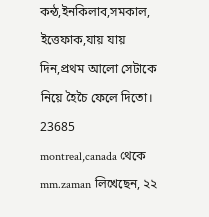কন্ঠ,ইনকিলাব,সমকাল, ইত্তেফাক,যায় যায় দিন,প্রথম আলো সেটাকে নিয়ে হৈচৈ ফেলে দিতো।
23685
montreal,canada থেকে mm.zaman লিখেছেন, ২২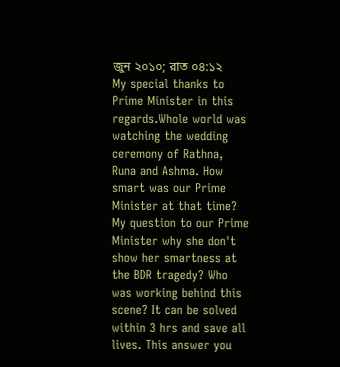জুন ২০১০; রাত ০৪:১২
My special thanks to Prime Minister in this regards.Whole world was watching the wedding ceremony of Rathna, Runa and Ashma. How smart was our Prime Minister at that time? My question to our Prime Minister why she don't show her smartness at the BDR tragedy? Who was working behind this scene? It can be solved within 3 hrs and save all lives. This answer you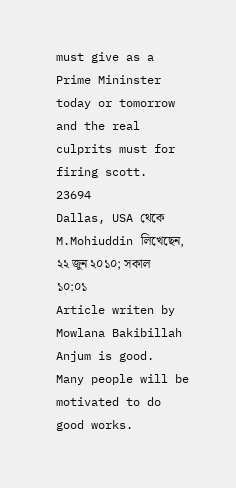must give as a Prime Mininster today or tomorrow and the real culprits must for firing scott.
23694
Dallas, USA থেকে M.Mohiuddin লিখেছেন, ২২ জুন ২০১০; সকাল ১০:০১
Article writen by Mowlana Bakibillah Anjum is good.
Many people will be motivated to do good works.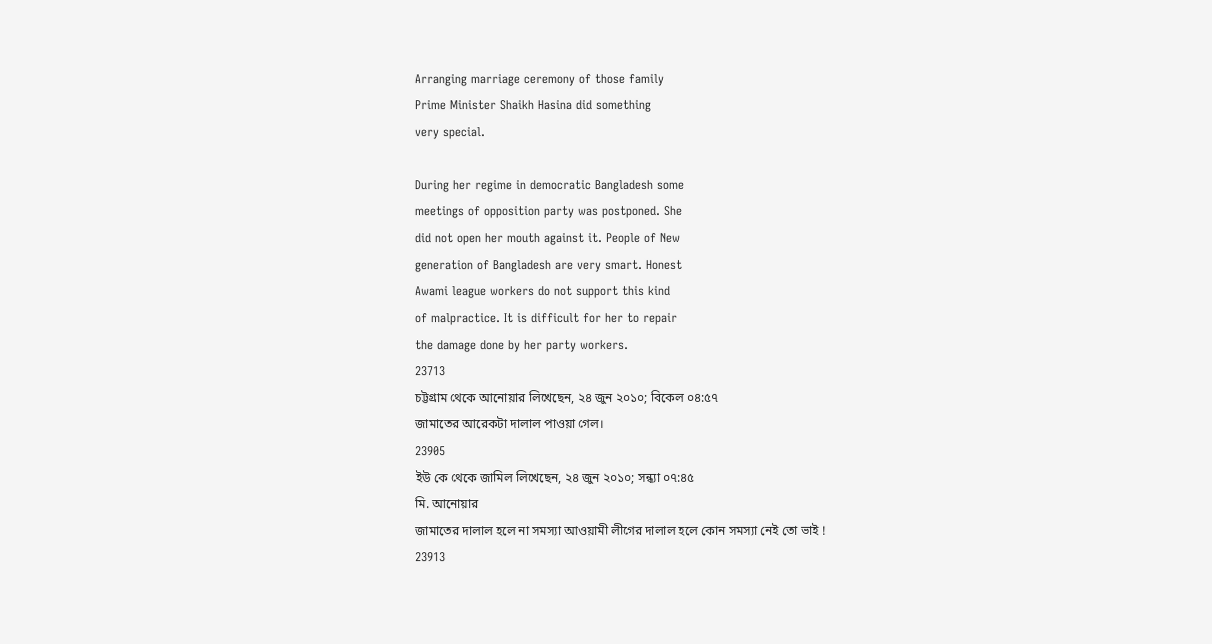Arranging marriage ceremony of those family
Prime Minister Shaikh Hasina did something
very special.

During her regime in democratic Bangladesh some
meetings of opposition party was postponed. She
did not open her mouth against it. People of New
generation of Bangladesh are very smart. Honest
Awami league workers do not support this kind
of malpractice. It is difficult for her to repair
the damage done by her party workers.
23713
চট্টগ্রাম থেকে আনোয়ার লিখেছেন, ২৪ জুন ২০১০; বিকেল ০৪:৫৭
জামাতের আরেকটা দালাল পাওয়া গেল।
23905
ইউ কে থেকে জামিল লিখেছেন, ২৪ জুন ২০১০; সন্ধ্যা ০৭:৪৫
মি. আনোয়ার
জামাতের দালাল হলে না সমস্যা আওয়ামী লীগের দালাল হলে কোন সমস্যা নেই তো ভাই !
23913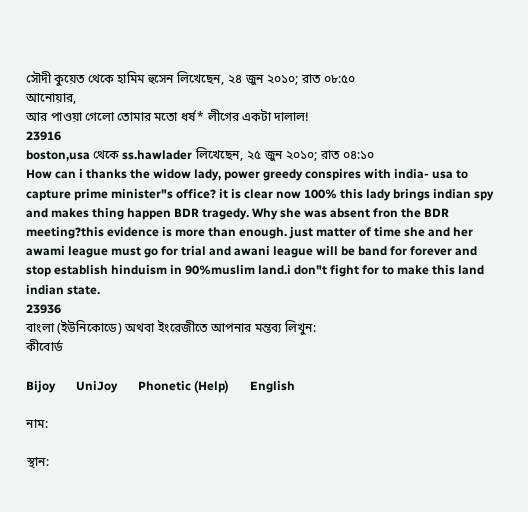সৌদী কুয়েত থেকে হামিম হুসেন লিখেছেন, ২৪ জুন ২০১০; রাত ০৮:৫০
আনোয়ার,
আর পাওয়া গেলো তোমার মতো ধর্ষ* লীগের একটা দালাল!
23916
boston,usa থেকে ss.hawlader লিখেছেন, ২৫ জুন ২০১০; রাত ০৪:১০
How can i thanks the widow lady, power greedy conspires with india- usa to capture prime minister"s office? it is clear now 100% this lady brings indian spy and makes thing happen BDR tragedy. Why she was absent fron the BDR meeting?this evidence is more than enough. just matter of time she and her awami league must go for trial and awani league will be band for forever and stop establish hinduism in 90%muslim land.i don"t fight for to make this land indian state.
23936
বাংলা (ইউনিকোডে) অথবা ইংরেজীতে আপনার মন্তব্য লিখুন:
কীবোর্ড

Bijoy       UniJoy       Phonetic (Help)       English

নাম:

স্থান: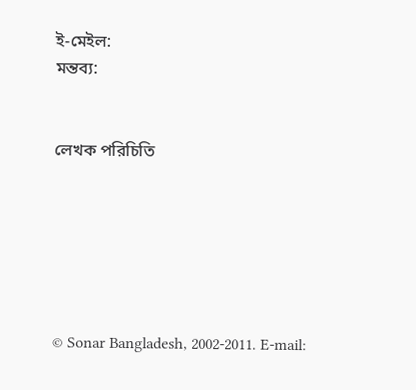ই-মেইল:
মন্তব্য:


লেখক পরিচিতি






© Sonar Bangladesh, 2002-2011. E-mail: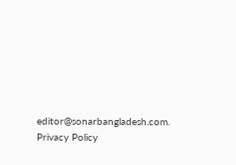editor@sonarbangladesh.com. Privacy Policy